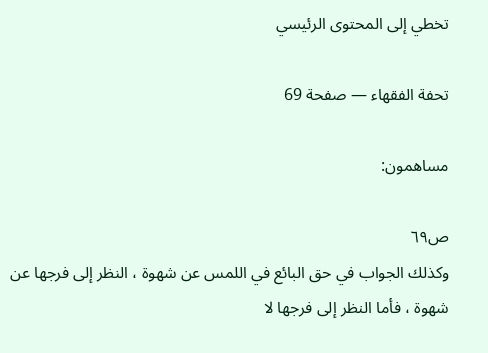تخطي إلى المحتوى الرئيسي

تحفة الفقهاء — صفحة 69

مساهمون:

ص٦٩
وكذلك الجواب في حق البائع في اللمس عن شهوة ، النظر إلى فرجها عن شهوة ، فأما النظر إلى فرجها لا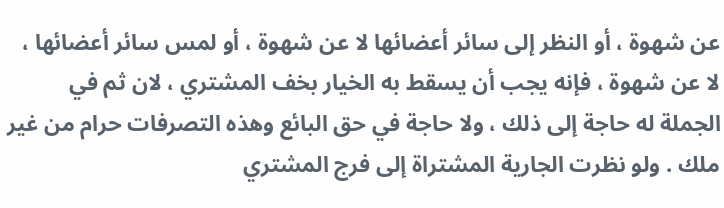عن شهوة ، أو النظر إلى سائر أعضائها لا عن شهوة ، أو لمس سائر أعضائها ، لا عن شهوة ، فإنه يجب أن يسقط به الخيار بخف المشتري ، لان ثم في الجملة له حاجة إلى ذلك ، ولا حاجة في حق البائع وهذه التصرفات حرام من غير ملك . ولو نظرت الجارية المشتراة إلى فرج المشتري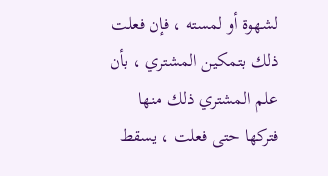لشهوة أو لمسته ، فإن فعلت ذلك بتمكين المشتري ، بأن علم المشتري ذلك منها فتركها حتى فعلت ، يسقط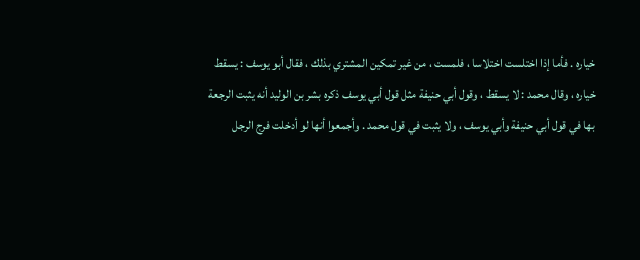خياره . فأما إذا اختلست اختلاسا ، فلمست ، من غير تمكين المشتري بذلك ، فقال أبو يوسف : يسقط خياره ، وقال محمد : لا يسقط ، وقول أبي حنيفة مثل قول أبي يوسف ذكره بشر بن الوليد أنه يثبت الرجعة بها في قول أبي حنيفة وأبي يوسف ، ولا يثبت في قول محمد . وأجمعوا أنها لو أدخلت فرج الرجل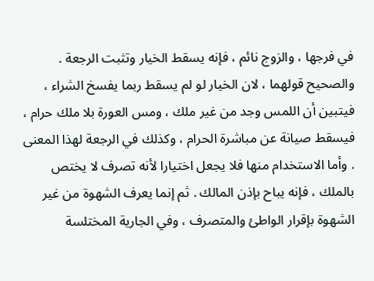في فرجها ، والزوج نائم ، فإنه يسقط الخيار وتثبت الرجعة . والصحيح قولهما ، لان الخيار لو لم يسقط ربما يفسخ الشراء ، فيتبين أن اللمس وجد من غير ملك ، ومس العورة بلا ملك حرام ، فيسقط صيانة عن مباشرة الحرام ، وكذلك في الرجعة لهذا المعنى . وأما الاستخدام منها فلا يجعل اختيارا لأنه تصرف لا يختص بالملك ، فإنه يباح بإذن المالك . ثم إنما يعرف الشهوة من غير الشهوة بإقرار الواطئ والمتصرف ، وفي الجارية المختلسة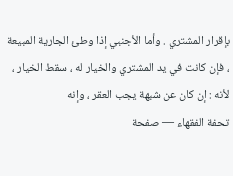بإقرار المشتري . وأما الأجنبي إذا وطئ الجارية المبيعة ، فإن كانت في يد المشتري والخيار له ، سقط الخيار ، لأنه : إن كان عن شبهة يجب العقر ، وإنه
تحفة الفقهاء — صفحة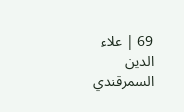69 | علاء الدين السمرقندي